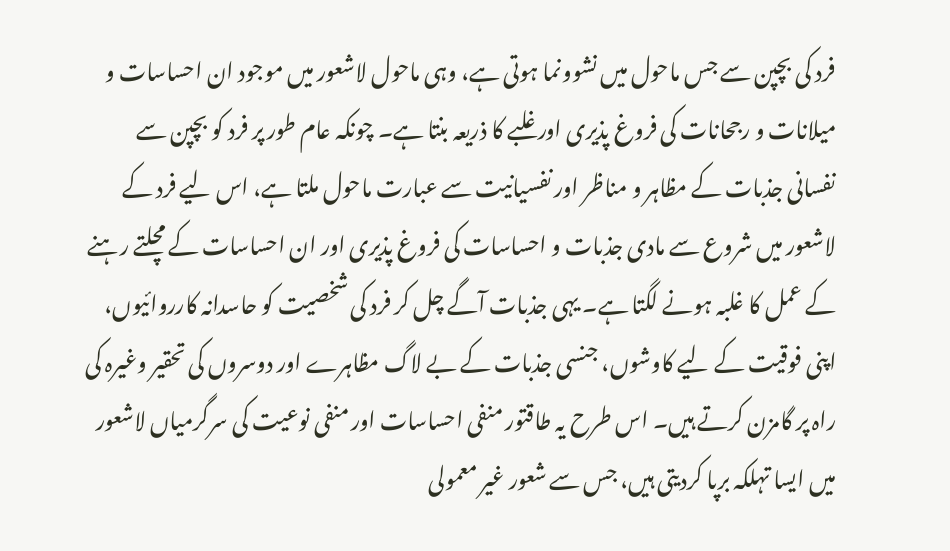فرد کی بچپن سے جس ماحول میں نشوونما ہوتی ہے، وہی ماحول لاشعور میں موجود ان احساسات و میلانات و رجحانات کی فروغ پذیری اور غلبے کا ذریعہ بنتا ہے۔ چونکہ عام طور پر فرد کو بچپن سے نفسانی جذبات کے مظاہر و مناظر اور نفسیانیت سے عبارت ماحول ملتا ہے، اس لیے فرد کے لاشعور میں شروع سے مادی جذبات و احساسات کی فروغ پذیری اور ان احساسات کے مچلتے رہنے کے عمل کا غلبہ ہونے لگتا ہے۔ یہی جذبات آگے چل کر فرد کی شخصیت کو حاسدانہ کارروائیوں، اپنی فوقیت کے لیے کاوشوں، جنسی جذبات کے بے لاگ مظاہرے اور دوسروں کی تحقیر وغیرہ کی راہ پر گامزن کرتے ہیں۔ اس طرح یہ طاقتور منفی احساسات اور منفی نوعیت کی سرگرمیاں لاشعور میں ایسا تہلکہ برپا کردیتی ہیں، جس سے شعور غیر معمولی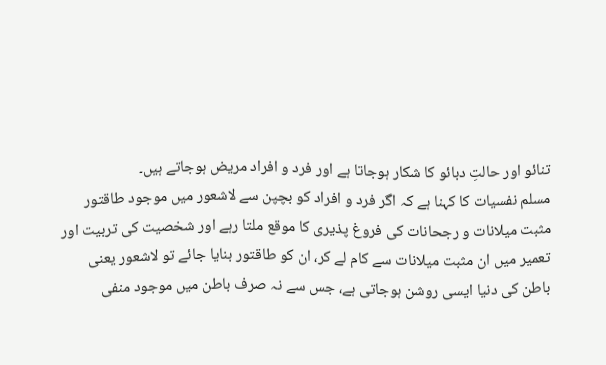تنائو اور حالتِ دبائو کا شکار ہوجاتا ہے اور فرد و افراد مریض ہوجاتے ہیں۔
مسلم نفسیات کا کہنا ہے کہ اگر فرد و افراد کو بچپن سے لاشعور میں موجود طاقتور مثبت میلانات و رجحانات کی فروغ پذیری کا موقع ملتا رہے اور شخصیت کی تربیت اور تعمیر میں ان مثبت میلانات سے کام لے کر، ان کو طاقتور بنایا جائے تو لاشعور یعنی باطن کی دنیا ایسی روشن ہوجاتی ہے، جس سے نہ صرف باطن میں موجود منفی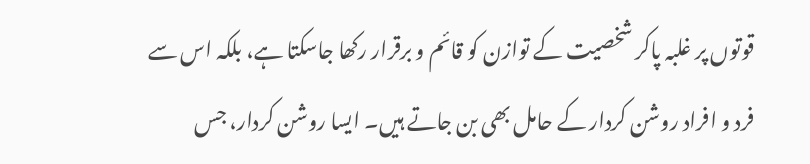قوتوں پر غلبہ پاکر شخصیت کے توازن کو قائم و برقرار رکھا جاسکتا ہے، بلکہ اس سے فرد و افراد روشن کردار کے حامل بھی بن جاتے ہیں۔ ایسا روشن کردار، جس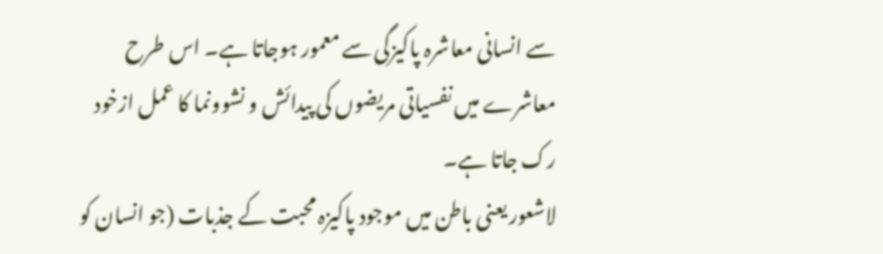سے انسانی معاشرہ پاکیزگی سے معمور ہوجاتا ہے۔ اس طرح معاشرے میں نفسیاتی مریضوں کی پیدائش و نشوونما کا عمل ازخود رک جاتا ہے۔
لاشعور یعنی باطن میں موجود پاکیزہ محبت کے جذبات (جو انسان کو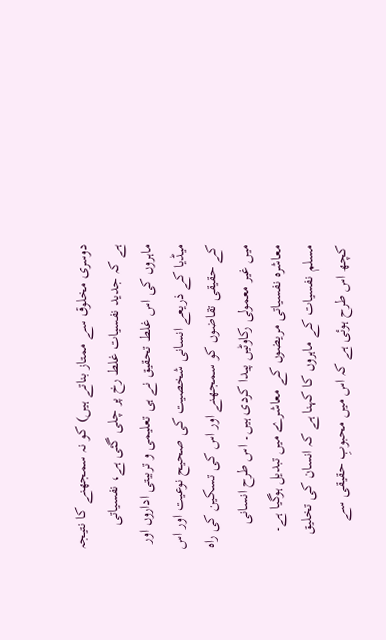دوسری مخلوق سے ممتاز بناتے ہیں) کو نہ سمجھنے کا نتیجہ ہے کہ جدید نفسیات غلط رخ پر چلی گئی ہے، نفسیاتی ماہروں کی اس غلط تحقیق نے ہی تعلیمی و تربیتی اداروں اور میڈیا کے ذریعے انسانی شخصیت کی صحیح نوعیت اور اس کے حقیقی تقاضوں کو سمجھنے اور اس کی تسکین کی راہ میں غیر معمولی رکاوٹیں پیدا کردی ہیں۔ اس طرح انسانی معاشرہ نفسیاتی مریضوں کے معاشرے میں تبدیل ہوگیا ہے۔
مسلم نفسیات کے ماہروں کا کہنا ہے کہ انسان کی تخلیق کچھ اس طرح ہوئی ہے کہ اس میں محبوبِ حقیقی سے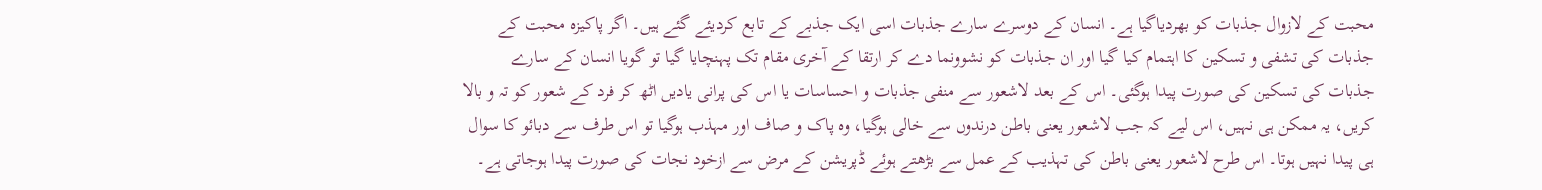محبت کے لازوال جذبات کو بھردیاگیا ہے۔ انسان کے دوسرے سارے جذبات اسی ایک جذبے کے تابع کردیئے گئے ہیں۔ اگر پاکیزہ محبت کے جذبات کی تشفی و تسکین کا اہتمام کیا گیا اور ان جذبات کو نشوونما دے کر ارتقا کے آخری مقام تک پہنچایا گیا تو گویا انسان کے سارے جذبات کی تسکین کی صورت پیدا ہوگئی۔ اس کے بعد لاشعور سے منفی جذبات و احساسات یا اس کی پرانی یادیں اٹھ کر فرد کے شعور کو تہ و بالا کریں، یہ ممکن ہی نہیں، اس لیے کہ جب لاشعور یعنی باطن درندوں سے خالی ہوگیا، وہ پاک و صاف اور مہذب ہوگیا تو اس طرف سے دبائو کا سوال ہی پیدا نہیں ہوتا۔ اس طرح لاشعور یعنی باطن کی تہذیب کے عمل سے بڑھتے ہوئے ڈپریشن کے مرض سے ازخود نجات کی صورت پیدا ہوجاتی ہے۔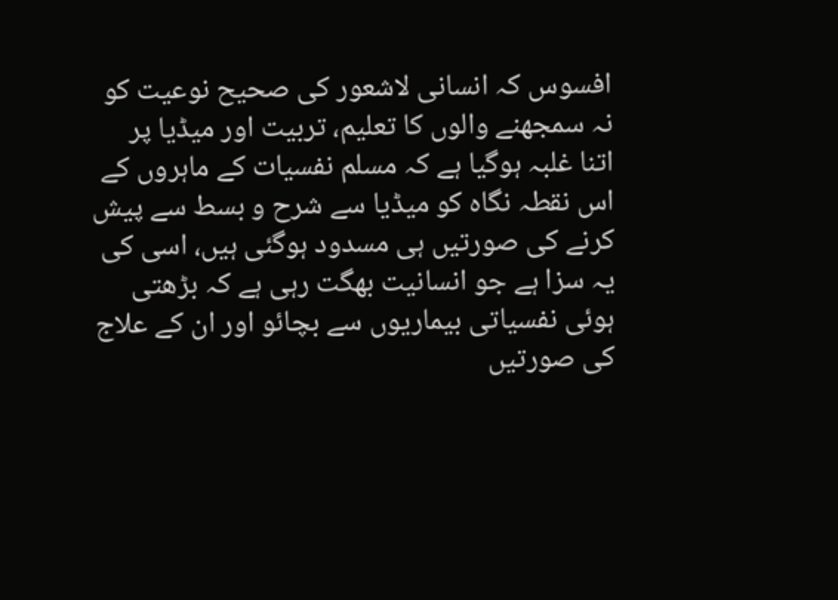افسوس کہ انسانی لاشعور کی صحیح نوعیت کو نہ سمجھنے والوں کا تعلیم، تربیت اور میڈیا پر اتنا غلبہ ہوگیا ہے کہ مسلم نفسیات کے ماہروں کے اس نقطہ نگاہ کو میڈیا سے شرح و بسط سے پیش کرنے کی صورتیں ہی مسدود ہوگئی ہیں، اسی کی یہ سزا ہے جو انسانیت بھگت رہی ہے کہ بڑھتی ہوئی نفسیاتی بیماریوں سے بچائو اور ان کے علاج کی صورتیں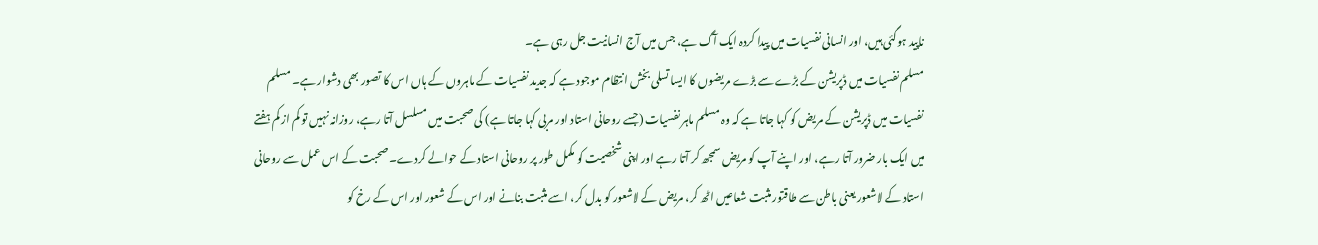ناپید ہوگئی ہیں، اور انسانی نفسیات میں پیدا کردہ ایک آگ ہے، جس میں آج انسانیت جل رہی ہے۔
مسلم نفسیات میں ڈپریشن کے بڑے سے بڑے مریضوں کا ایسا تسلی بخش انتظام موجود ہے کہ جدید نفسیات کے ماہروں کے ہاں اس کا تصور بھی دشوار ہے۔ مسلم نفسیات میں ڈپریشن کے مریض کو کہا جاتا ہے کہ وہ مسلم ماہر نفسیات (جسے روحانی استاد اور مربی کہا جاتا ہے) کی صحبت میں مسلسل آتا رہے، روزانہ نہیں تو کم از کم ہفتے میں ایک بار ضرور آتا رہے، اور اپنے آپ کو مریض سمجھ کر آتا رہے اور اپنی شخصیت کو مکمل طور پر روحانی استاد کے حوالے کردے۔ صحبت کے اس عمل سے روحانی استاد کے لاشعور یعنی باطن سے طاقتور مثبت شعاعیں اٹھ کر، مریض کے لاشعور کو بدل کر، اسے مثبت بنانے اور اس کے شعور اور اس کے رخ کو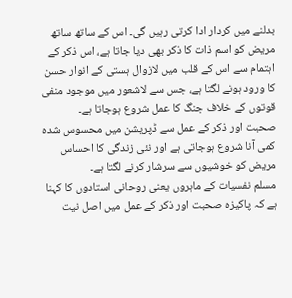بدلنے میں کردار ادا کرتی رہیں گی۔ اس کے ساتھ ساتھ مریض کو اسم ذات کا ذکر بھی دیا جاتا ہے، اس ذکر کے اہتمام سے اس کے قلب میں لازوال ہستی کے انوار حسن کا ورود ہونے لگتا ہے، جس سے لاشعور میں موجود منفی قوتوں کے خلاف جنگ کا عمل شروع ہوجاتا ہے۔
صحبت اور ذکر کے عمل سے ڈپریشن میں محسوس شدہ کمی آنا شروع ہوجاتی ہے اور نئی زندگی کا احساس مریض کو خوشیوں سے سرشار کرنے لگتا ہے۔
مسلم نفسیات کے ماہروں یعنی روحانی استادوں کا کہنا ہے کہ پاکیزہ صحبت اور ذکر کے عمل میں اصل نیت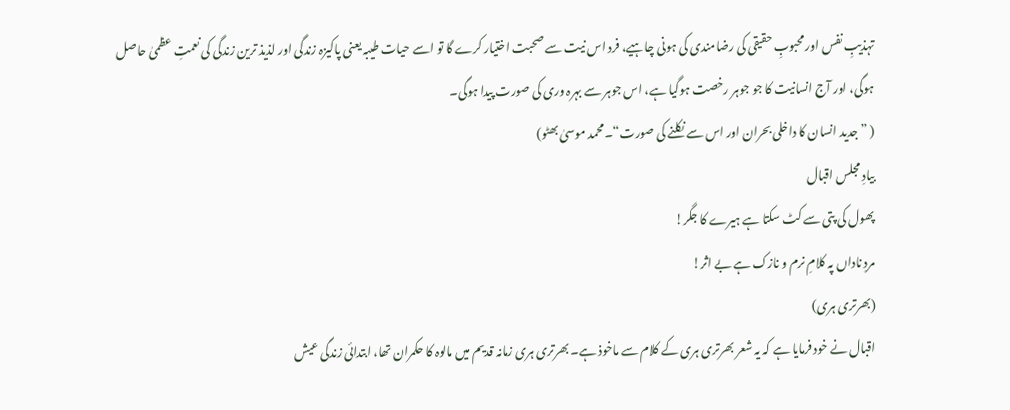تہذیبِ نفس اور محبوبِ حقیقی کی رضامندی کی ہونی چاہیے، فرد اس نیت سے صحبت اختیار کرے گا تو اسے حیات طیبہ یعنی پاکیزہ زندگی اور لذیذ ترین زندگی کی نعمتِ عظمیٰ حاصل ہوگی، اور آج انسانیت کا جو جوہر رخصت ہوگیا ہے، اس جوہر سے بہرہ وری کی صورت پیدا ہوگی۔
( ”جدید انسان کا داخلی بحران اور اس سے نکلنے کی صورت“۔محمد موسیٰ بھٹو)
بیادِ مجلس اقبال
پھول کی پتی سے کٹ سکتا ہے ہیرے کا جگر!
مردِ ناداں پہ کلامِ نرم و نازک ہے بے اثر!
(بھرتری ہری)
اقبال نے خود فرمایا ہے کہ یہ شعر بھرتری ہری کے کلام سے ماخوذ ہے۔ بھرتری ہری زمانہ قدیم میں مالوہ کا حکمران تھا، ابتدائی زندگی عیش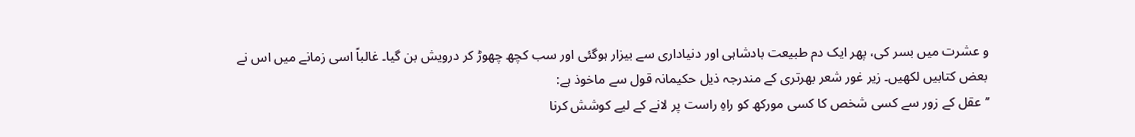و عشرت میں بسر کی، پھر ایک دم طبیعت بادشاہی اور دنیاداری سے بیزار ہوگئی اور سب کچھ چھوڑ کر درویش بن گیا۔ غالباً اسی زمانے میں اس نے بعض کتابیں لکھیں۔ زیر غور شعر بھرتری کے مندرجہ ذیل حکیمانہ قول سے ماخوذ ہے:
’’عقل کے زور سے کسی شخص کا کسی مورکھ کو راہِ راست پر لانے کے لیے کوشش کرنا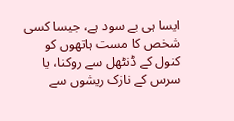ایسا ہی بے سود ہے، جیسا کسی شخص کا مست ہاتھوں کو کنول کے ڈنٹھل سے روکنا، یا سرس کے نازک ریشوں سے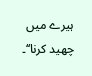ہیرے میں چھید کرنا‘‘۔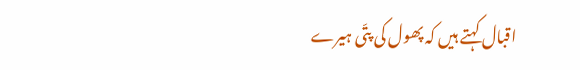اقبال کہتے ہیں کہ پھول کی پتّی ہیرے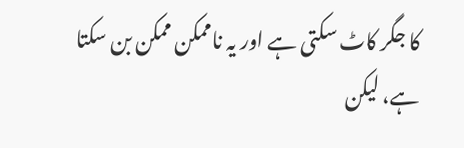کا جگر کاٹ سکتی ہے اور یہ ناممکن ممکن بن سکتا ہے، لیکن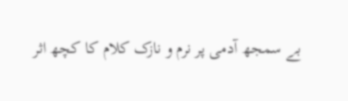بے سمجھ آدمی پر نرم و نازک کلام کا کچھ اثر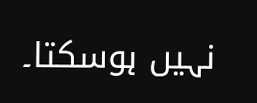نہیں ہوسکتا۔